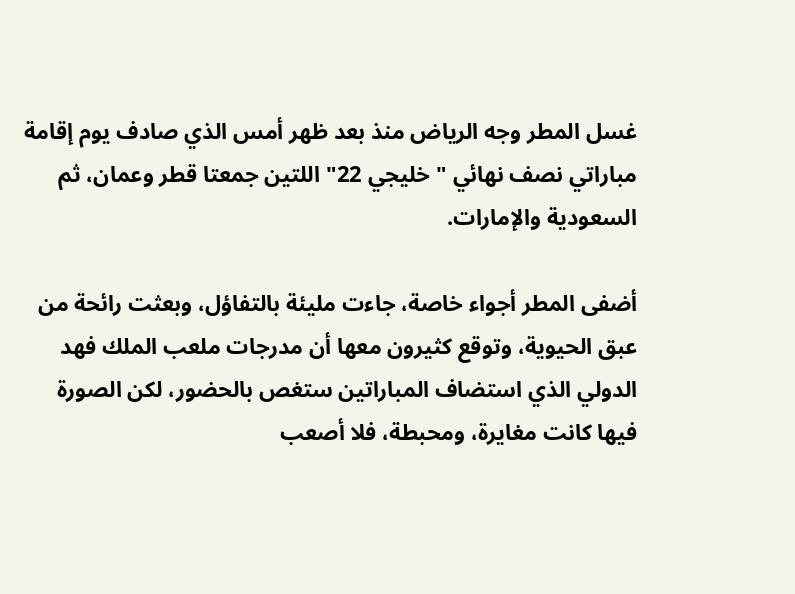غسل المطر وجه الرياض منذ بعد ظهر أمس الذي صادف يوم إقامة مباراتي نصف نهائي "خليجي 22" اللتين جمعتا قطر وعمان، ثم السعودية والإمارات.

أضفى المطر أجواء خاصة، جاءت مليئة بالتفاؤل، وبعثت رائحة من عبق الحيوية، وتوقع كثيرون معها أن مدرجات ملعب الملك فهد الدولي الذي استضاف المباراتين ستغص بالحضور، لكن الصورة فيها كانت مغايرة، ومحبطة، فلا أصعب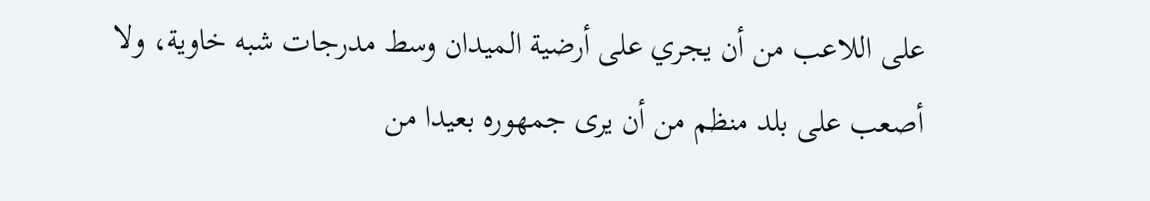على اللاعب من أن يجري على أرضية الميدان وسط مدرجات شبه خاوية، ولا أصعب على بلد منظم من أن يرى جمهوره بعيدا من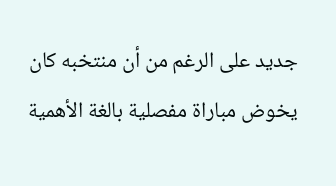جديد على الرغم من أن منتخبه كان يخوض مباراة مفصلية بالغة الأهمية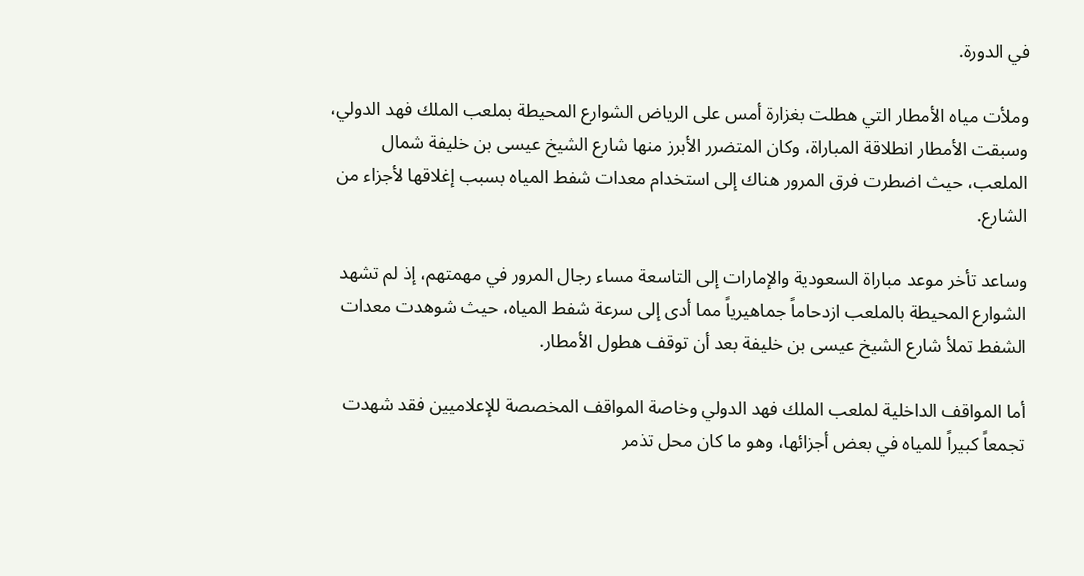في الدورة.

وملأت مياه الأمطار التي هطلت بغزارة أمس على الرياض الشوارع المحيطة بملعب الملك فهد الدولي، وسبقت الأمطار انطلاقة المباراة، وكان المتضرر الأبرز منها شارع الشيخ عيسى بن خليفة شمال الملعب، حيث اضطرت فرق المرور هناك إلى استخدام معدات شفط المياه بسبب إغلاقها لأجزاء من الشارع.

وساعد تأخر موعد مباراة السعودية والإمارات إلى التاسعة مساء رجال المرور في مهمتهم، إذ لم تشهد الشوارع المحيطة بالملعب ازدحاماً جماهيرياً مما أدى إلى سرعة شفط المياه، حيث شوهدت معدات الشفط تملأ شارع الشيخ عيسى بن خليفة بعد أن توقف هطول الأمطار.

أما المواقف الداخلية لملعب الملك فهد الدولي وخاصة المواقف المخصصة للإعلاميين فقد شهدت تجمعاً كبيراً للمياه في بعض أجزائها، وهو ما كان محل تذمر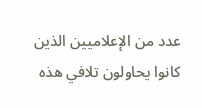عدد من الإعلاميين الذين كانوا يحاولون تلافي هذه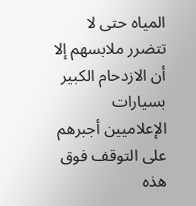المياه حتى لا تتضرر ملابسهم إلا أن الازدحام الكبير بسيارات الإعلاميين أجبرهم على التوقف فوق هذه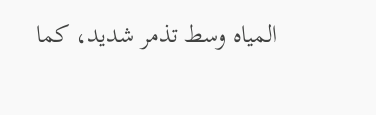المياه وسط تذمر شديد، كما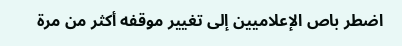اضطر باص الإعلاميين إلى تغيير موقفه أكثر من مرة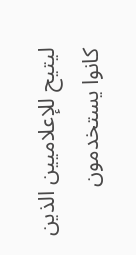ليتيح للإعلاميين الذين كانوا يستخدمون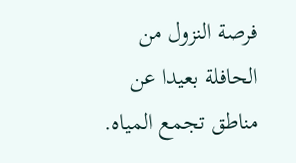فرصة النزول من الحافلة بعيدا عن مناطق تجمع المياه.